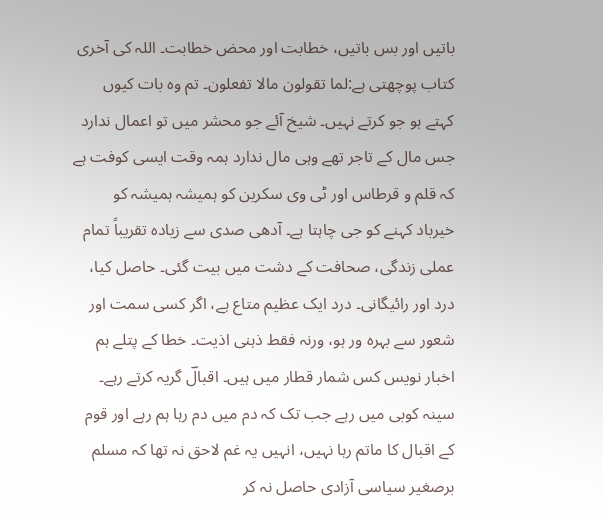باتیں اور بس باتیں، خطابت اور محض خطابت۔ اللہ کی آخری کتاب پوچھتی ہے:لما تقولون مالا تفعلون۔ تم وہ بات کیوں کہتے ہو جو کرتے نہیں۔ شیخ آئے جو محشر میں تو اعمال ندارد جس مال کے تاجر تھے وہی مال ندارد ہمہ وقت ایسی کوفت ہے کہ قلم و قرطاس اور ٹی وی سکرین کو ہمیشہ ہمیشہ کو خیرباد کہنے کو جی چاہتا ہے۔ آدھی صدی سے زیادہ تقریباً تمام عملی زندگی، صحافت کے دشت میں بیت گئی۔ حاصل کیا، درد اور رائیگانی۔ درد ایک عظیم متاع ہے، اگر کسی سمت اور شعور سے بہرہ ور ہو، ورنہ فقط ذہنی اذیت۔ خطا کے پتلے ہم اخبار نویس کس شمار قطار میں ہیں۔ اقبالؔ گریہ کرتے رہے۔ سینہ کوبی میں رہے جب تک کہ دم میں دم رہا ہم رہے اور قوم کے اقبال کا ماتم رہا نہیں، انہیں یہ غم لاحق نہ تھا کہ مسلم برصغیر سیاسی آزادی حاصل نہ کر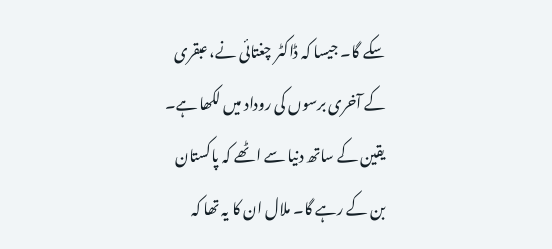سکے گا۔ جیسا کہ ڈاکٹر چغتائی نے، عبقری کے آخری برسوں کی روداد میں لکھا ہے۔ یقین کے ساتھ دنیا سے اٹھے کہ پاکستان بن کے رہے گا۔ ملال ان کا یہ تھا کہ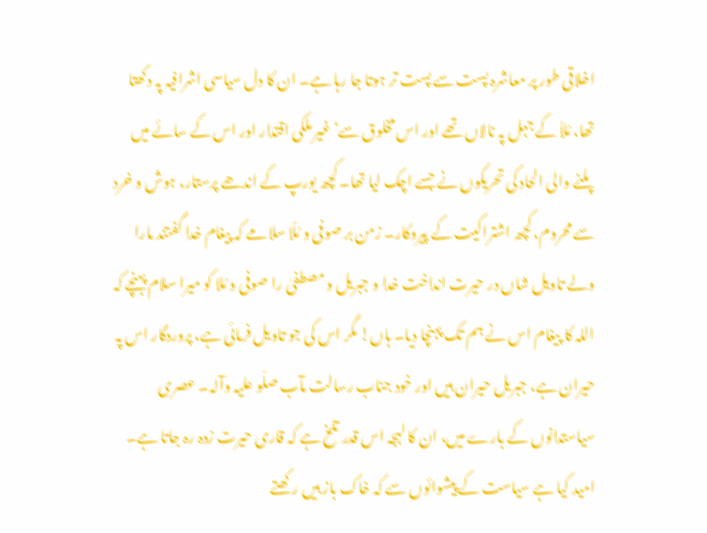اخلاقی طور پر معاشرہ پست سے پست تر ہوتا جا رہا ہے۔ ان کا دل سیاسی اشرافیہ پہ دکھتا تھا، مُلاّ کے جہل پہ نالاں تھے اور اس مخلوق سے‘ غیر ملکی اقتدار اور اس کے سائے میں پلنے والی الحاد کی تحریکوں نے جسے اچک لیا تھا۔ کچھ یورپ کے اندھے پرستار، ہوش و خرد سے محروم، کچھ اشتراکیت کے پیروکار۔ زمن بر صوفی و مُلّا سلامے کہ پیغام خدا گفتند مارا ولے تاویل شاں در حیرت انداخت خدا و جبریل و مصطفیٰ را صوفی و مُلا کو میرا سلام پہنچے کہ اللہ کا پیغام اس نے ہم تک پہنچا دیا۔ ہاں! مگر اس کی جو تاویل فرمائی ہے، پروردگار اس پہ حیران ہے، جبریل حیران ہیں اور خود جناب رسالت مآب صلّو علیہ وآلہ۔ عصری سیاستدانوں کے بارے میں، ان کا لہجہ اس قدر تلخ ہے کہ قاری حیرت زدہ رہ جاتا ہے۔ امید کیا ہے سیاست کے پیشوائوں سے کہ خاک باز ہیں رکھتے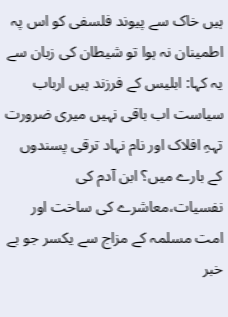ہیں خاک سے پیوند فلسفی کو اس پہ اطمینان نہ ہوا تو شیطان کی زبان سے یہ کہا: ابلیس کے فرزند ہیں ارباب سیاست اب باقی نہیں میری ضرورت تہہِ افلاک اور نام نہاد ترقی پسندوں کے بارے میں؟ ابن آدم کی نفسیات،معاشرے کی ساخت اور امت مسلمہ کے مزاج سے یکسر جو بے خبر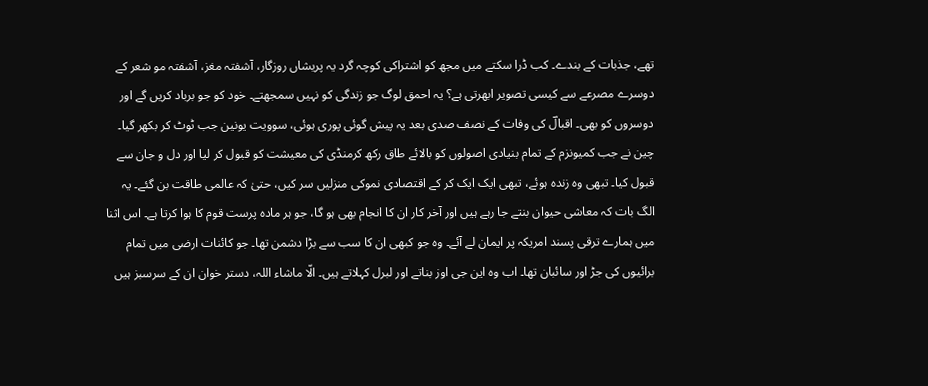تھے، جذبات کے بندے۔ کب ڈرا سکتے میں مجھ کو اشتراکی کوچہ گرد یہ پریشاں روزگار، آشفتہ مغز، آشفتہ مو شعر کے دوسرے مصرعے سے کیسی تصویر ابھرتی ہے؟ یہ احمق لوگ جو زندگی کو نہیں سمجھتے۔ خود کو جو برباد کریں گے اور دوسروں کو بھی۔ اقبالؔ کی وفات کے نصف صدی بعد یہ پیش گوئی پوری ہوئی، سوویت یونین جب ٹوٹ کر بکھر گیا۔ چین نے جب کمیونزم کے تمام بنیادی اصولوں کو بالائے طاق رکھ کرمنڈی کی معیشت کو قبول کر لیا اور دل و جان سے قبول کیا۔ تبھی وہ زندہ ہوئے، تبھی ایک ایک کر کے اقتصادی نموکی منزلیں سر کیں، حتیٰ کہ عالمی طاقت بن گئے۔ یہ الگ بات کہ معاشی حیوان بنتے جا رہے ہیں اور آخر کار ان کا انجام بھی ہو گا، جو ہر مادہ پرست قوم کا ہوا کرتا ہے۔ اس اثنا میں ہمارے ترقی پسند امریکہ پر ایمان لے آئے۔ وہ جو کبھی ان کا سب سے بڑا دشمن تھا۔ جو کائنات ارضی میں تمام برائیوں کی جڑ اور سائبان تھا۔ اب وہ این جی اوز بناتے اور لبرل کہلاتے ہیں۔ الّا ماشاء اللہ، دستر خوان ان کے سرسبز ہیں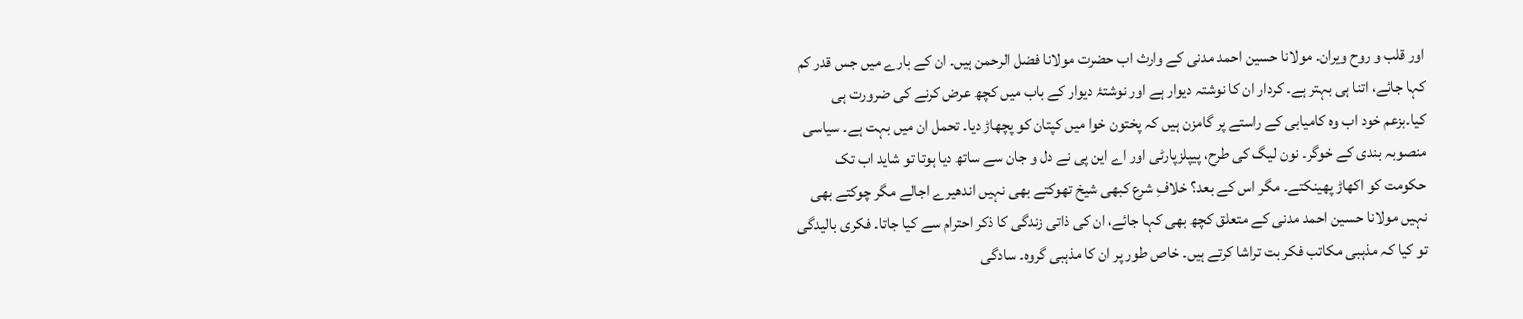اور قلب و روح ویران۔ مولانا حسین احمد مدنی کے وارث اب حضرت مولانا فضل الرحمن ہیں۔ ان کے بارے میں جس قدر کم کہا جائے، اتنا ہی بہتر ہے۔ کردار ان کا نوشتہ دیوار ہے اور نوشتۂ دیوار کے باب میں کچھ عرض کرنے کی ضرورت ہی کیا۔بزعم خود اب وہ کامیابی کے راستے پر گامزن ہیں کہ پختون خوا میں کپتان کو پچھاڑ دیا۔ تحمل ان میں بہت ہے۔ سیاسی منصوبہ بندی کے خوگر۔ نون لیگ کی طرح، پیپلزپارٹی اور اے این پی نے دل و جان سے ساتھ دیا ہوتا تو شاید اب تک حکومت کو اکھاڑ پھینکتے۔ مگر اس کے بعد؟ خلافِ شرع کبھی شیخ تھوکتے بھی نہیں اندھیرے اجالے مگر چوکتے بھی نہیں مولانا حسین احمد مدنی کے متعلق کچھ بھی کہا جائے، ان کی ذاتی زندگی کا ذکر احترام سے کیا جاتا۔ فکری بالیدگی تو کیا کہ مذہبی مکاتب فکر بت تراشا کرتے ہیں۔ خاص طور پر ان کا مذہبی گروہ۔ سادگی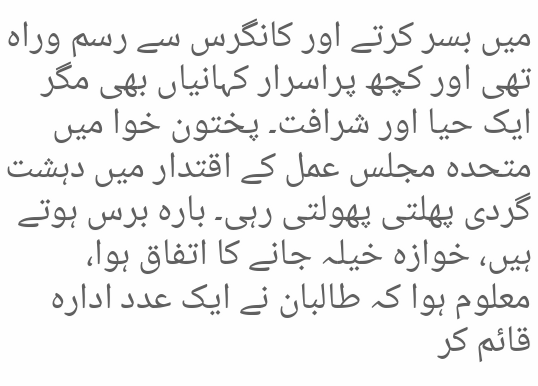میں بسر کرتے اور کانگرس سے رسم وراہ تھی اور کچھ پراسرار کہانیاں بھی مگر ایک حیا اور شرافت۔ پختون خوا میں متحدہ مجلس عمل کے اقتدار میں دہشت گردی پھلتی پھولتی رہی۔ بارہ برس ہوتے ہیں، خوازہ خیلہ جانے کا اتفاق ہوا، معلوم ہوا کہ طالبان نے ایک عدد ادارہ قائم کر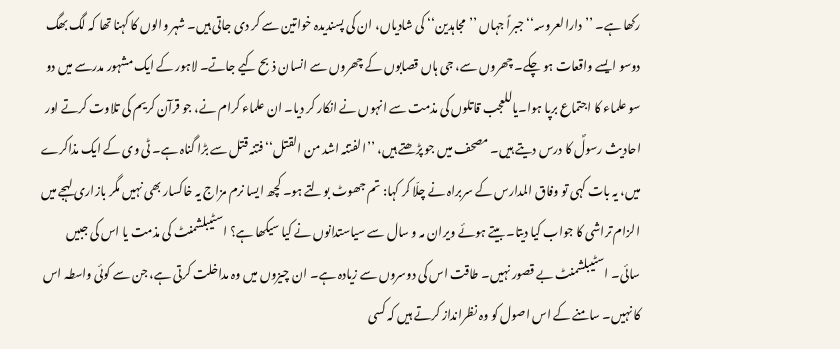رکھا ہے۔ ’’دارالعروسہ‘‘ جبراً جہاں ’’مجاہدین‘‘ کی شادیاں، ان کی پسندیدہ خواتین سے کر دی جاتی ہیں۔ شہر والوں کا کہنا تھا کہ لگ بھگ دوسو ایسے واقعات ہو چکے۔ چھروں سے، جی ہاں قصابوں کے چھروں سے انسان ذبح کیے جاتے۔ لاہور کے ایک مشہور مدرسے میں دو سو علماء کا اجتماع برپا ہوا۔یاللعجب قاتلوں کی مذمت سے انہوں نے انکار کر دیا۔ ان علماء کرام نے، جو قرآن کریم کی تلاوت کرتے اور احادیث رسولؐ کا درس دیتے ہیں۔ مصحف میں جو پڑھتے ہیں، ’’الفتنہ اشد من القتل‘‘ فتنہ قتل سے بڑا گناہ ہے۔ ٹی وی کے ایک مذاکرے میں، یہ بات کہی تو وفاق المدارس کے سربراہ نے چلّا کر کہا: تم جھوٹ بولتے ہو۔ کچھ ایسا نرم مزاج یہ خاکسار بھی نہیں مگر بازاری لہجے میں الزام تراشی کا جواب کیا دیتا۔ بیتے ہوئے ویران مہ و سال سے سیاستدانوں نے کیا سیکھا ہے؟ اسٹیبلشمنٹ کی مذمت یا اس کی جبیں سائی۔ اسٹیبلشمنٹ بے قصور نہیں۔ طاقت اس کی دوسروں سے زیادہ ہے۔ ان چیزوں میں وہ مداخلت کرتی ہے، جن سے کوئی واسطہ اس کا نہیں۔ سامنے کے اس اصول کو وہ نظرانداز کرتے ہیں کہ کسی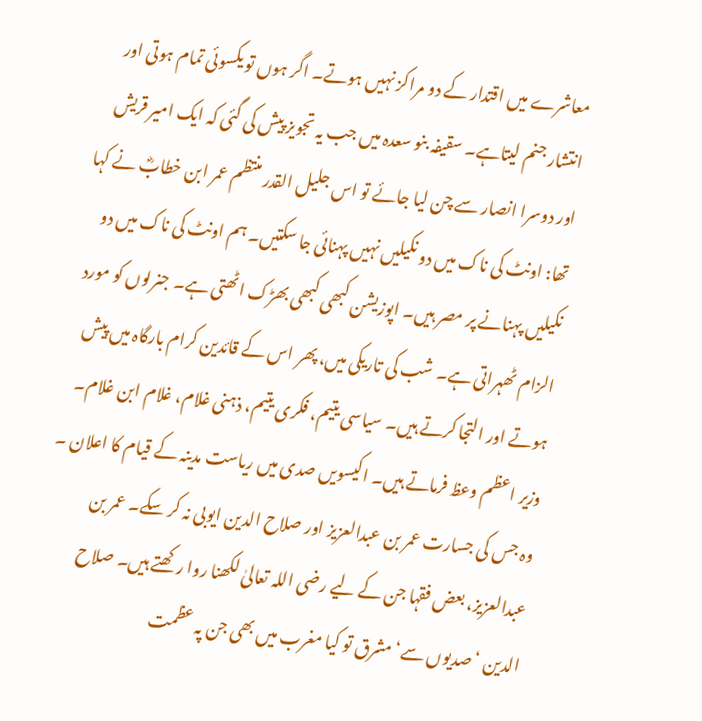معاشرے میں اقتدار کے دو مراکز نہیں ہوتے۔ اگر ہوں تو یکسوئی تمام ہوتی اور انتشار جنم لیتاہے۔ سقیفہ بنو سعدہ میں جب یہ تجویز پیش کی گئی کہ ایک امیر قریش اور دوسرا انصار سے چن لیا جائے تو اس جلیل القدر منتظم عمر ابن خطابؓ نے کہا تھا: اونٹ کی ناک میں دو نکیلیں نہیں پہنائی جا سکتیں۔ ہم اونٹ کی ناک میں دو نکیلیں پہنانے پر مصر ہیں۔ اپوزیشن کبھی کبھی بھڑک اٹھتی ہے۔ جنرلوں کو مورد الزام ٹھہراتی ہے۔ شب کی تاریکی میں، پھر اس کے قائدین کرام بارگاہ میں پیش ہوتے اور التجا کرتے ہیں۔ سیاسی یتیم، فکری یتیم، ذہنی غلام، غلام ابن غلام۔ وزیر اعظم وعظ فرماتے ہیں۔ اکیسویں صدی میں ریاست مدینہ کے قیام کا اعلان ۔ وہ جس کی جسارت عمر بن عبدالعزیز اور صلاح الدین ایوبی نہ کر سکے۔ عمر بن عبدالعزیز، بعض فقہا جن کے لیے رضی اللہ تعالیٰ لکھنا روا رکھتے ہیں۔ صلاح الدین ‘ صدیوں سے‘ مشرق تو کیا مغرب میں بھی جن پہ عظمت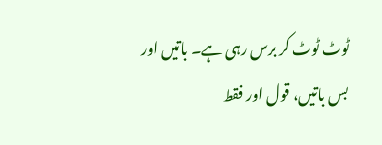ٹوٹ ٹوٹ کر برس رہی ہے۔ باتیں اور بس باتیں، قول اور فقط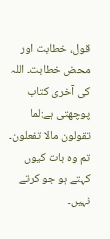قول، خطابت اور محض خطابت۔ اللہ کی آخری کتاب پوچھتی ہے:لما تقولون مالا تفعلون۔ تم وہ بات کیوں کہتے ہو جو کرتے نہیں۔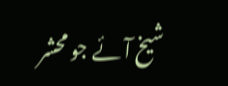شیخ آئے جو محشر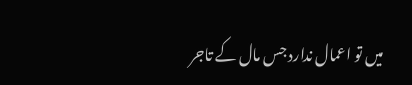میں تو اعمال ندارد جس مال کے تاجر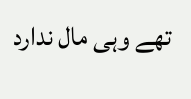تھے وہی مال ندارد